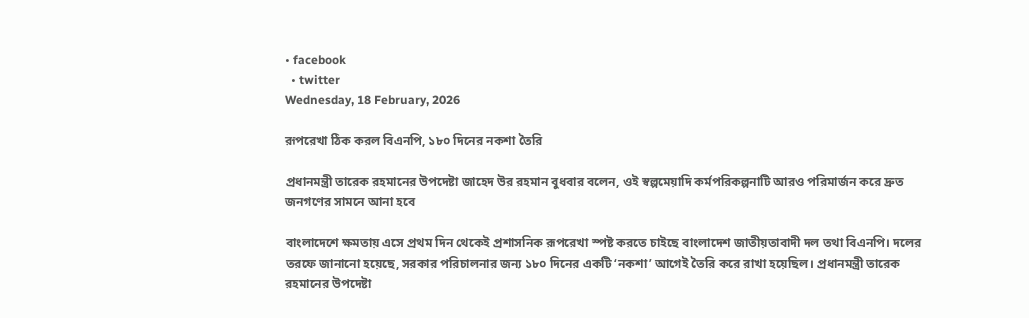• facebook
  • twitter
Wednesday, 18 February, 2026

রূপরেখা ঠিক করল বিএনপি, ১৮০ দিনের নকশা তৈরি

প্রধানমন্ত্রী তারেক রহমানের উপদেষ্টা জাহেদ উর রহমান বুধবার বলেন, ওই স্বল্পমেয়াদি কর্মপরিকল্পনাটি আরও পরিমার্জন করে দ্রুত জনগণের সামনে আনা হবে

বাংলাদেশে ক্ষমতায় এসে প্রথম দিন থেকেই প্রশাসনিক রূপরেখা স্পষ্ট করতে চাইছে বাংলাদেশ জাতীয়তাবাদী দল তথা বিএনপি। দলের তরফে জানানো হয়েছে, সরকার পরিচালনার জন্য ১৮০ দিনের একটি ‘নকশা’ আগেই তৈরি করে রাখা হয়েছিল। প্রধানমন্ত্রী তারেক রহমানের উপদেষ্টা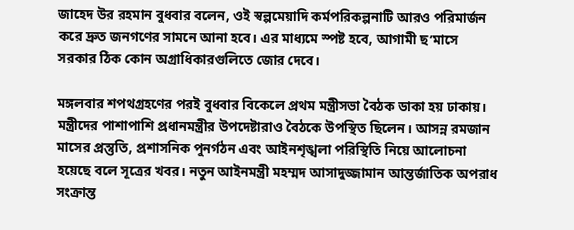জাহেদ উর রহমান বুধবার বলেন, ওই স্বল্পমেয়াদি কর্মপরিকল্পনাটি আরও পরিমার্জন করে দ্রুত জনগণের সামনে আনা হবে। এর মাধ্যমে স্পষ্ট হবে, আগামী ছ’মাসে সরকার ঠিক কোন অগ্রাধিকারগুলিতে জোর দেবে।

মঙ্গলবার শপথগ্রহণের পরই বুধবার বিকেলে প্রথম মন্ত্রীসভা বৈঠক ডাকা হয় ঢাকায়। মন্ত্রীদের পাশাপাশি প্রধানমন্ত্রীর উপদেষ্টারাও বৈঠকে উপস্থিত ছিলেন। আসন্ন রমজান মাসের প্রস্তুতি, প্রশাসনিক পুনর্গঠন এবং আইনশৃঙ্খলা পরিস্থিতি নিয়ে আলোচনা হয়েছে বলে সূত্রের খবর। নতুন আইনমন্ত্রী মহম্মদ আসাদুজ্জামান আন্তর্জাতিক অপরাধ সংক্রান্ত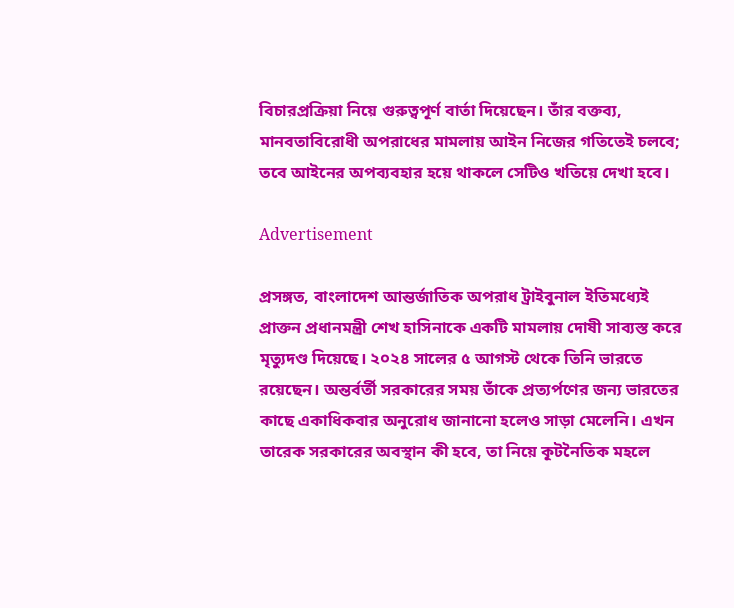বিচারপ্রক্রিয়া নিয়ে গুরুত্বপূর্ণ বার্তা দিয়েছেন। তাঁর বক্তব্য, মানবতাবিরোধী অপরাধের মামলায় আইন নিজের গতিতেই চলবে; তবে আইনের অপব্যবহার হয়ে থাকলে সেটিও খতিয়ে দেখা হবে।

Advertisement

প্রসঙ্গত, বাংলাদেশ আন্তর্জাতিক অপরাধ ট্রাইবুনাল ইতিমধ্যেই প্রাক্তন প্রধানমন্ত্রী শেখ হাসিনাকে একটি মামলায় দোষী সাব্যস্ত করে মৃত্যুদণ্ড দিয়েছে। ২০২৪ সালের ৫ আগস্ট থেকে তিনি ভারতে রয়েছেন। অন্তর্বর্তী সরকারের সময় তাঁকে প্রত্যর্পণের জন্য ভারতের কাছে একাধিকবার অনুরোধ জানানো হলেও সাড়া মেলেনি। এখন তারেক সরকারের অবস্থান কী হবে, তা নিয়ে কূটনৈতিক মহলে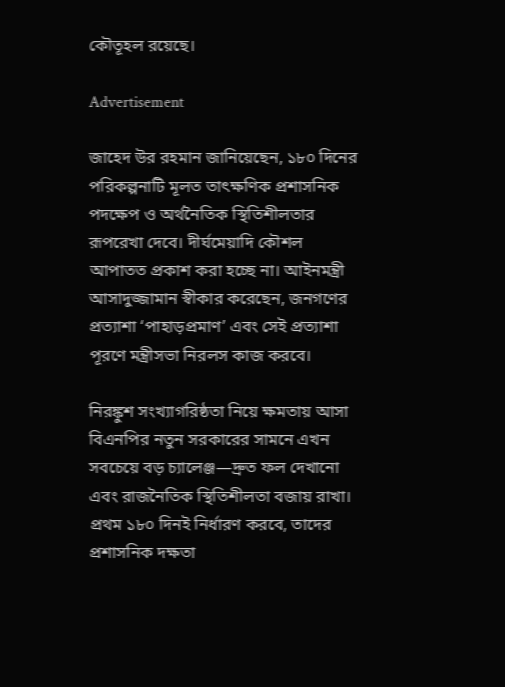কৌতূহল রয়েছে।

Advertisement

জাহেদ উর রহমান জানিয়েছেন, ১৮০ দিনের পরিকল্পনাটি মূলত তাৎক্ষণিক প্রশাসনিক পদক্ষেপ ও অর্থনৈতিক স্থিতিশীলতার রূপরেখা দেবে। দীর্ঘমেয়াদি কৌশল আপাতত প্রকাশ করা হচ্ছে না। আইনমন্ত্রী আসাদুজ্জামান স্বীকার করেছেন, জনগণের প্রত্যাশা ‘পাহাড়প্রমাণ’ এবং সেই প্রত্যাশা পূরণে মন্ত্রীসভা নিরলস কাজ করবে।

নিরঙ্কুশ সংখ্যাগরিষ্ঠতা নিয়ে ক্ষমতায় আসা বিএনপির নতুন সরকারের সামনে এখন সবচেয়ে বড় চ্যালেঞ্জ—দ্রুত ফল দেখানো এবং রাজনৈতিক স্থিতিশীলতা বজায় রাখা। প্রথম ১৮০ দিনই নির্ধারণ করবে, তাদের প্রশাসনিক দক্ষতা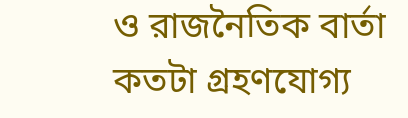ও রাজনৈতিক বার্তা কতটা গ্রহণযোগ্য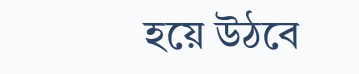হয়ে উঠবে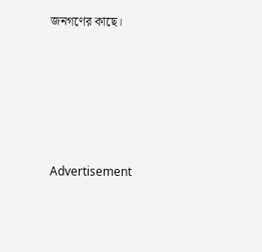জনগণের কাছে।







Advertisement